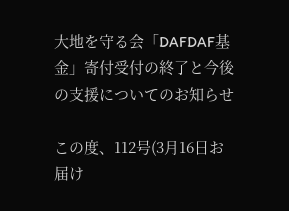大地を守る会「DAFDAF基金」寄付受付の終了と今後の支援についてのお知らせ

この度、112号(3月16日お届け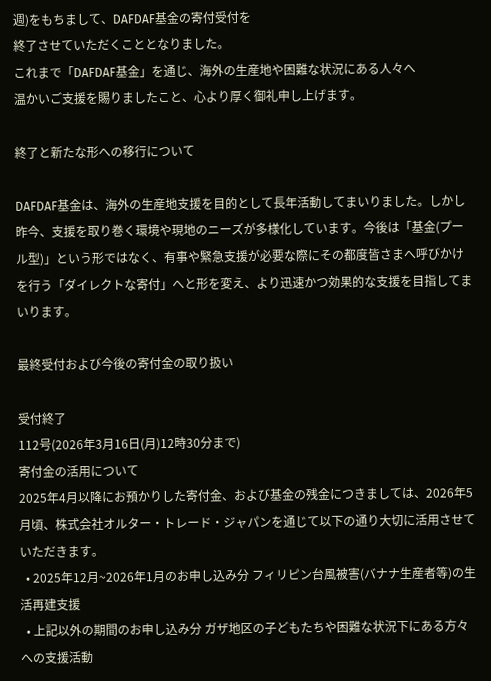週)をもちまして、DAFDAF基金の寄付受付を
終了させていただくこととなりました。
これまで「DAFDAF基金」を通じ、海外の生産地や困難な状況にある人々へ
温かいご支援を賜りましたこと、心より厚く御礼申し上げます。

終了と新たな形への移行について

DAFDAF基金は、海外の生産地支援を目的として長年活動してまいりました。しかし昨今、支援を取り巻く環境や現地のニーズが多様化しています。今後は「基金(プール型)」という形ではなく、有事や緊急支援が必要な際にその都度皆さまへ呼びかけを行う「ダイレクトな寄付」へと形を変え、より迅速かつ効果的な支援を目指してまいります。

最終受付および今後の寄付金の取り扱い

受付終了
112号(2026年3月16日(月)12時30分まで)
寄付金の活用について
2025年4月以降にお預かりした寄付金、および基金の残金につきましては、2026年5月頃、株式会社オルター・トレード・ジャパンを通じて以下の通り大切に活用させていただきます。
  • 2025年12月~2026年1月のお申し込み分 フィリピン台風被害(バナナ生産者等)の生活再建支援
  • 上記以外の期間のお申し込み分 ガザ地区の子どもたちや困難な状況下にある方々への支援活動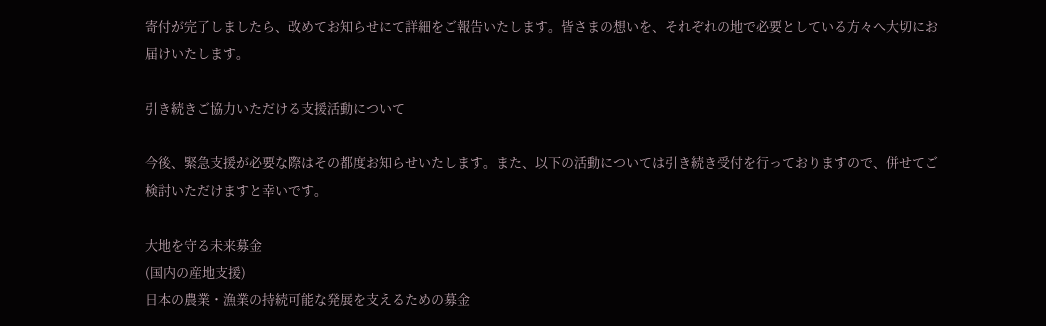寄付が完了しましたら、改めてお知らせにて詳細をご報告いたします。皆さまの想いを、それぞれの地で必要としている方々へ大切にお届けいたします。

引き続きご協力いただける支援活動について

今後、緊急支援が必要な際はその都度お知らせいたします。また、以下の活動については引き続き受付を行っておりますので、併せてご検討いただけますと幸いです。

大地を守る未来募金
(国内の産地支援)
日本の農業・漁業の持続可能な発展を支えるための募金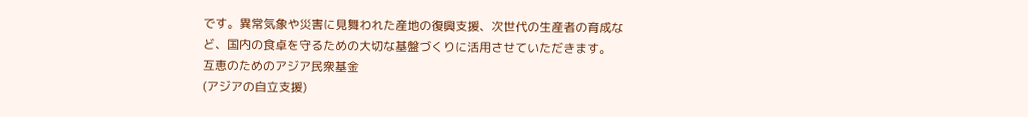です。異常気象や災害に見舞われた産地の復興支援、次世代の生産者の育成など、国内の食卓を守るための大切な基盤づくりに活用させていただきます。
互恵のためのアジア民衆基金
(アジアの自立支援)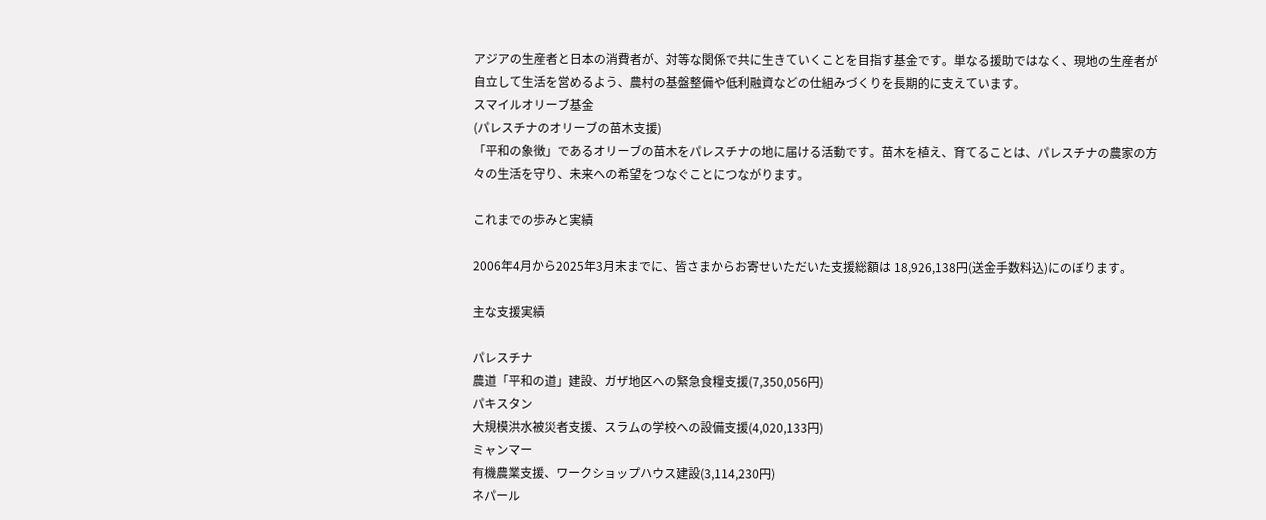アジアの生産者と日本の消費者が、対等な関係で共に生きていくことを目指す基金です。単なる援助ではなく、現地の生産者が自立して生活を営めるよう、農村の基盤整備や低利融資などの仕組みづくりを長期的に支えています。
スマイルオリーブ基金
(パレスチナのオリーブの苗木支援)
「平和の象徴」であるオリーブの苗木をパレスチナの地に届ける活動です。苗木を植え、育てることは、パレスチナの農家の方々の生活を守り、未来への希望をつなぐことにつながります。

これまでの歩みと実績

2006年4月から2025年3月末までに、皆さまからお寄せいただいた支援総額は 18,926,138円(送金手数料込)にのぼります。

主な支援実績

パレスチナ
農道「平和の道」建設、ガザ地区への緊急食糧支援(7,350,056円)
パキスタン
大規模洪水被災者支援、スラムの学校への設備支援(4,020,133円)
ミャンマー
有機農業支援、ワークショップハウス建設(3,114,230円)
ネパール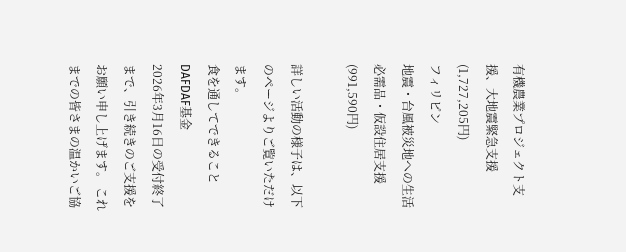有機農業プロジェクト支援、大地震緊急支援(1,727,205円)
フィリピン
地震・台風被災地への生活必需品・仮設住居支援(991,590円)

詳しい活動の様子は、以下のページよりご覧いただけます。
食を通してできること DAFDAF基金
2026年3月16日の受付終了まで、引き続きのご支援をお願い申し上げます。 これまでの皆さまの温かいご協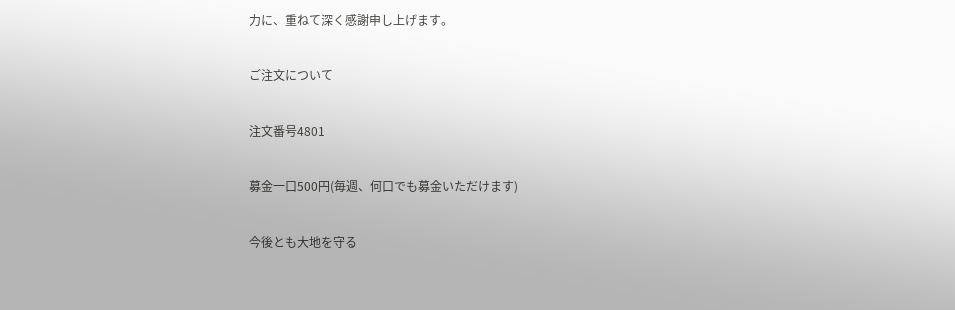力に、重ねて深く感謝申し上げます。

ご注文について

注文番号4801

募金一口500円(毎週、何口でも募金いただけます)

今後とも大地を守る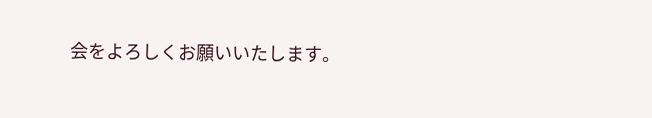会をよろしくお願いいたします。